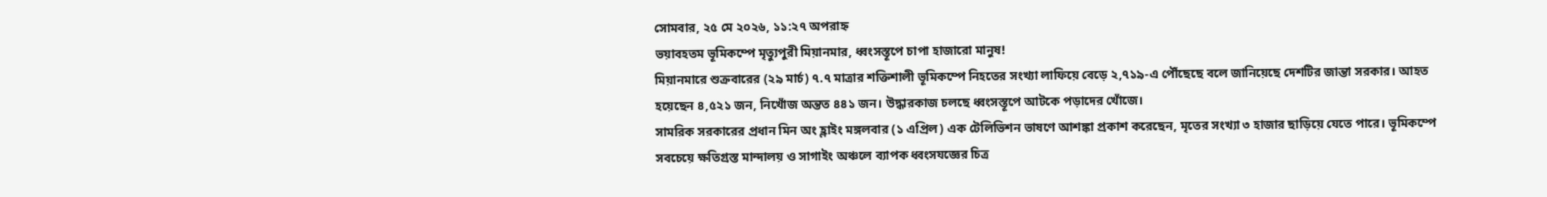সোমবার, ২৫ মে ২০২৬, ১১:২৭ অপরাহ্ন
ভয়াবহতম ভূমিকম্পে মৃত্যুপুরী মিয়ানমার, ধ্বংসস্তূপে চাপা হাজারো মানুষ!
মিয়ানমারে শুক্রবারের (২৯ মার্চ) ৭.৭ মাত্রার শক্তিশালী ভূমিকম্পে নিহতের সংখ্যা লাফিয়ে বেড়ে ২,৭১৯-এ পৌঁছেছে বলে জানিয়েছে দেশটির জান্তা সরকার। আহত হয়েছেন ৪,৫২১ জন, নিখোঁজ অন্তত ৪৪১ জন। উদ্ধারকাজ চলছে ধ্বংসস্তূপে আটকে পড়াদের খোঁজে।
সামরিক সরকারের প্রধান মিন অং হ্লাইং মঙ্গলবার (১ এপ্রিল) এক টেলিভিশন ভাষণে আশঙ্কা প্রকাশ করেছেন, মৃতের সংখ্যা ৩ হাজার ছাড়িয়ে যেতে পারে। ভূমিকম্পে সবচেয়ে ক্ষতিগ্রস্ত মান্দালয় ও সাগাইং অঞ্চলে ব্যাপক ধ্বংসযজ্ঞের চিত্র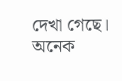দেখা গেছে। অনেক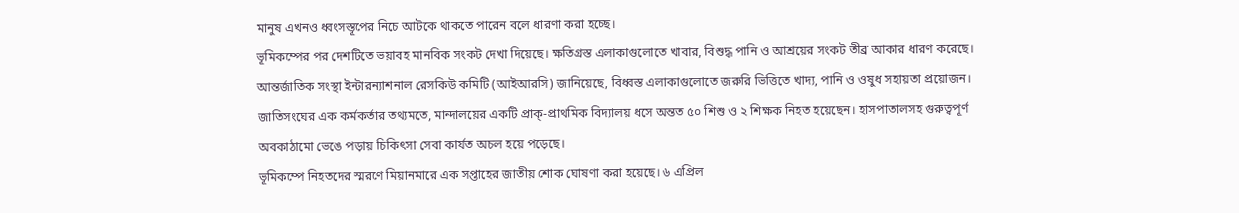মানুষ এখনও ধ্বংসস্তূপের নিচে আটকে থাকতে পারেন বলে ধারণা করা হচ্ছে।
ভূমিকম্পের পর দেশটিতে ভয়াবহ মানবিক সংকট দেখা দিয়েছে। ক্ষতিগ্রস্ত এলাকাগুলোতে খাবার, বিশুদ্ধ পানি ও আশ্রয়ের সংকট তীব্র আকার ধারণ করেছে। আন্তর্জাতিক সংস্থা ইন্টারন্যাশনাল রেসকিউ কমিটি (আইআরসি) জানিয়েছে, বিধ্বস্ত এলাকাগুলোতে জরুরি ভিত্তিতে খাদ্য, পানি ও ওষুধ সহায়তা প্রয়োজন।
জাতিসংঘের এক কর্মকর্তার তথ্যমতে, মান্দালয়ের একটি প্রাক্-প্রাথমিক বিদ্যালয় ধসে অন্তত ৫০ শিশু ও ২ শিক্ষক নিহত হয়েছেন। হাসপাতালসহ গুরুত্বপূর্ণ অবকাঠামো ভেঙে পড়ায় চিকিৎসা সেবা কার্যত অচল হয়ে পড়েছে।
ভূমিকম্পে নিহতদের স্মরণে মিয়ানমারে এক সপ্তাহের জাতীয় শোক ঘোষণা করা হয়েছে। ৬ এপ্রিল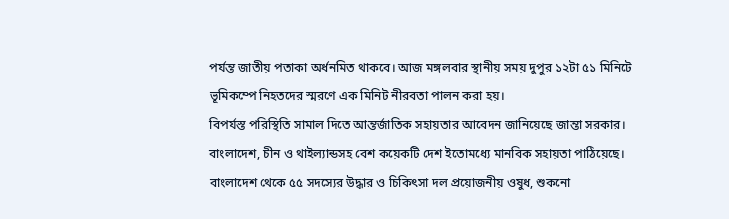পর্যন্ত জাতীয় পতাকা অর্ধনমিত থাকবে। আজ মঙ্গলবার স্থানীয় সময় দুপুর ১২টা ৫১ মিনিটে ভূমিকম্পে নিহতদের স্মরণে এক মিনিট নীরবতা পালন করা হয়।
বিপর্যস্ত পরিস্থিতি সামাল দিতে আন্তর্জাতিক সহায়তার আবেদন জানিয়েছে জান্তা সরকার। বাংলাদেশ, চীন ও থাইল্যান্ডসহ বেশ কয়েকটি দেশ ইতোমধ্যে মানবিক সহায়তা পাঠিয়েছে।
বাংলাদেশ থেকে ৫৫ সদস্যের উদ্ধার ও চিকিৎসা দল প্রয়োজনীয় ওষুধ, শুকনো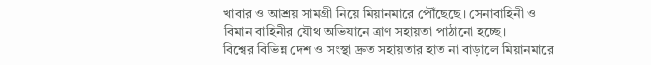খাবার ও আশ্রয় সামগ্রী নিয়ে মিয়ানমারে পৌঁছেছে। সেনাবাহিনী ও বিমান বাহিনীর যৌথ অভিযানে ত্রাণ সহায়তা পাঠানো হচ্ছে।
বিশ্বের বিভিন্ন দেশ ও সংস্থা দ্রুত সহায়তার হাত না বাড়ালে মিয়ানমারে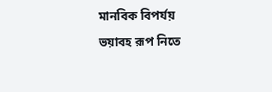মানবিক বিপর্যয় ভয়াবহ রূপ নিতে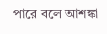পারে বলে আশঙ্কা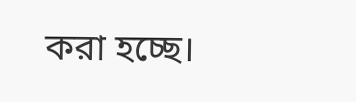করা হচ্ছে।